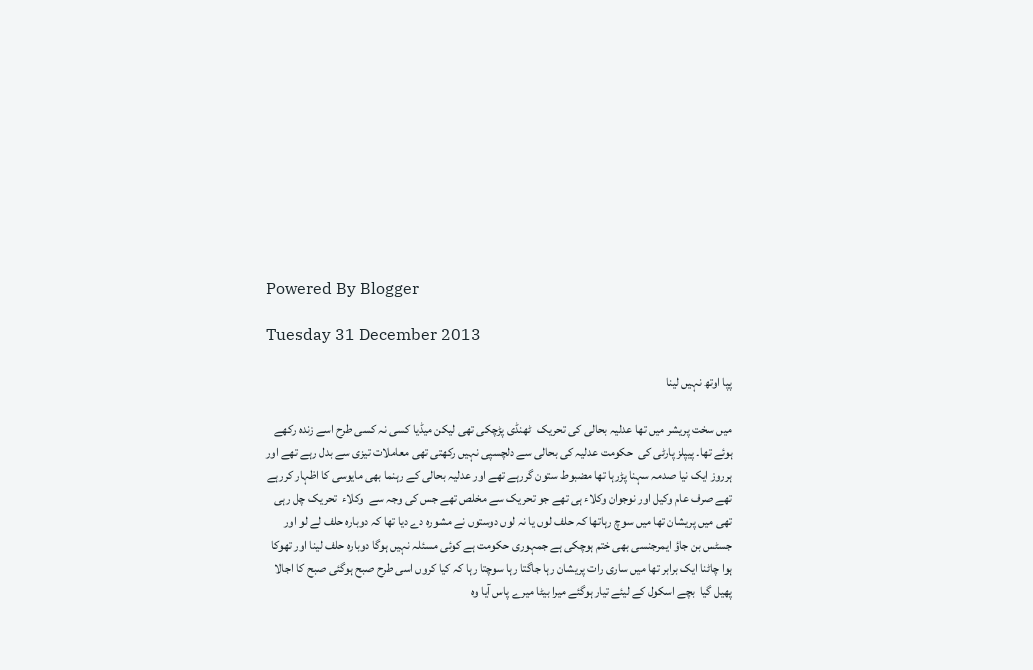Powered By Blogger

Tuesday 31 December 2013

پپا اوتھ نہیں لینا

میں سخت پریشر میں تھا عدلیہ بحالی کی تحریک  ٹھنڈی پڑچکی تھی لیکن میڈیا کسی نہ کسی طرح اسے زندہ رکھے ہوئے تھا۔ پیپلز پارٹی کی  حکومت عدلیہ کی بحالی سے دلچسپی نہیں رکھتی تھی معاملات تیزی سے بدل رہے تھے اور ہرروز ایک نیا صدمہ سہنا پڑرہا تھا مضبوط ستون گررہے تھے اور عدلیہ بحالی کے رہنما بھی مایوسی کا اظہار کررہے تھے صرف عام وکیل اور نوجوان وکلاء ہی تھے جو تحریک سے مخلص تھے جس کی وجہ سے  وکلاء  تحریک چل رہی تھی میں پریشان تھا میں سوچ رہاتھا کہ حلف لوں یا نہ لوں دوستوں نے مشورہ دے دیا تھا کہ دوبارہ حلف لے لو اور جسٹس بن جاؤ ایمرجنسی بھی ختم ہوچکی ہے جمہوری حکومت ہے کوئی مسئلہ نہیں ہوگا دوبارہ حلف لینا اور تھوکا ہوا چاٹنا ایک برابر تھا میں ساری رات پریشان رہا جاگتا رہا سوچتا رہا کہ کیا کروں اسی طرح صبح ہوگئی صبح کا اجالا پھیل گیا  بچے اسکول کے لیئے تیار ہوگئے میرا بیٹا میرے پاس آیا وہ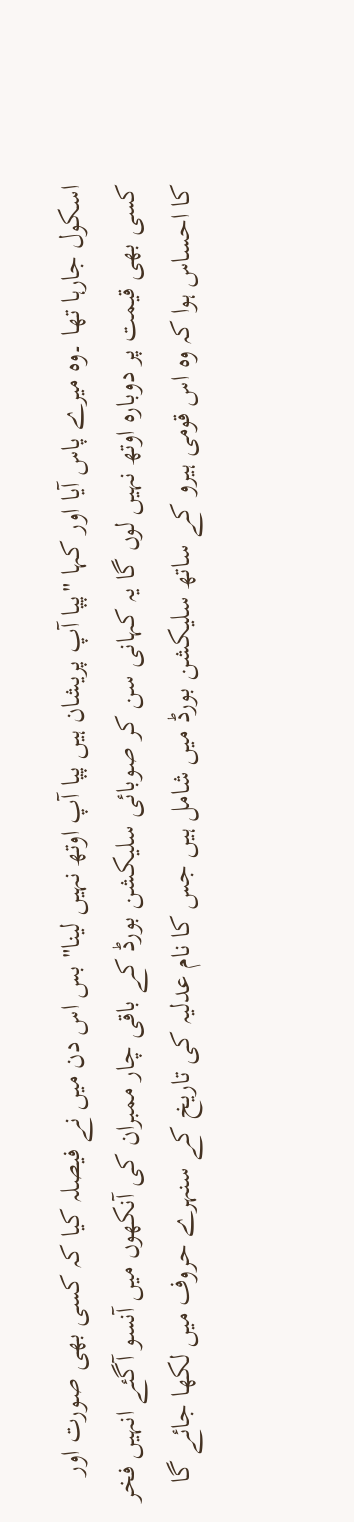اسکول جارہا تھا ۔وہ میرے پاس آیا اور کہا "پپا آپ پریشان ہیں پپا آپ اوتھ نہیں لینا" بس اس دن میں نے فیصلہ کیا کہ کسی بھی صورت اور کسی بھی قیمت پر دوبارہ اوتھ نہیں لوں گا یہ کہانی سن کر صوبائی سلیکشن بورڈ کے باقی چار ممبران کی آنکھوں میں آنسو آگئے انہیں فخر کا احساس ہوا کہ وہ اس قومی ہیرو کے ساتھ سلیکشن بورڈ میں شامل ہیں جس کا نام عدلیہ کی تاریخ کے سنہرے حروف میں لکھا جائے گا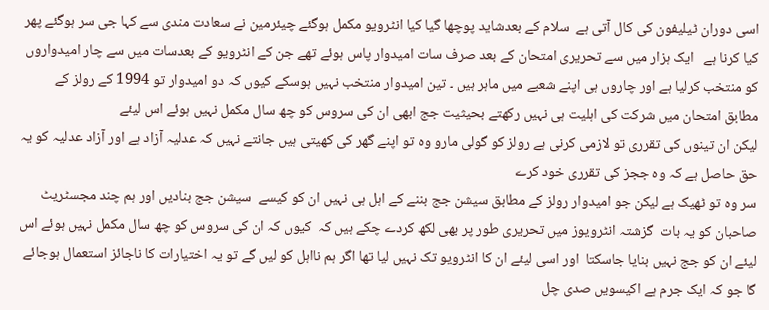اسی دوران ٹیلیفون کی کال آتی ہے  سلام کے بعدشاید پوچھا گیا کیا انٹرویو مکمل ہوگئے چیئرمین نے سعادت مندی سے کہا جی سر ہوگئے پھر کیا کرنا ہے   ایک ہزار میں سے تحریری امتحان کے بعد صرف سات امیدوار پاس ہوئے تھے جن کے انٹرویو کے بعدسات میں سے چار امیدواروں کو منتخب کرلیا ہے اور چاروں ہی اپنے شعبے میں ماہر ہیں ۔ تین امیدوار منتخب نہیں ہوسکے کیوں کہ دو امیدوار تو 1994 کے رولز کے مطابق امتحان میں شرکت کی اہلیت ہی نہیں رکھتے بحیثیت جج ابھی ان کی سروس کو چھ سال مکمل نہیں ہوئے اس لیئے
لیکن ان تینوں کی تقرری تو لازمی کرنی ہے رولز کو گولی مارو وہ تو اپنے گھر کی کھیتی ہیں جانتے نہیں کہ عدلیہ آزاد ہے اور آزاد عدلیہ کو یہ حق حاصل ہے کہ وہ ججز کی تقرری خود کرے
سر وہ تو ٹھیک ہے لیکن جو امیدوار رولز کے مطابق سیشن جج بننے کے اہل ہی نہیں ان کو کیسے  سیشن جج بنادیں اور ہم چند مجسٹریٹ صاحبان کو یہ بات  گزشتہ انٹرویوز میں تحریری طور پر بھی لکھ کردے چکے ہیں کہ  کیوں کہ ان کی سروس کو چھ سال مکمل نہیں ہوئے اس لیئے ان کو جج نہیں بنایا جاسکتا  اور اسی لیئے ان کا انٹرویو تک نہیں لیا تھا اگر ہم نااہل کو لیں گے تو یہ اختیارات کا ناجائز استعمال ہوجائے گا جو کہ ایک جرم ہے اکیسویں صدی چل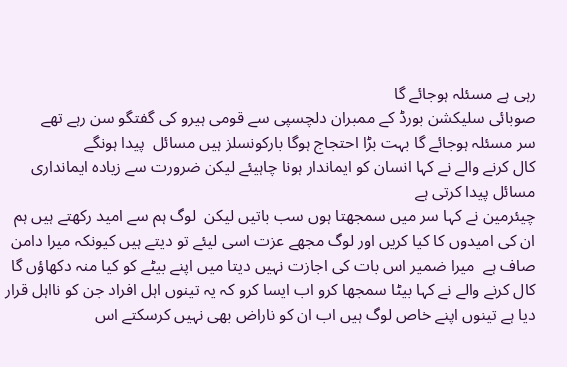رہی ہے مسئلہ ہوجائے گا
صوبائی سلیکشن بورڈ کے ممبران دلچسپی سے قومی ہیرو کی گفتگو سن رہے تھے
سر مسئلہ ہوجائے گا بہت بڑا احتجاج ہوگا بارکونسلز ہیں مسائل  پیدا ہونگے
کال کرنے والے نے کہا انسان کو ایماندار ہونا چاہیئے لیکن ضرورت سے زیادہ ایمانداری مسائل پیدا کرتی ہے
چیئرمین نے کہا سر میں سمجھتا ہوں سب باتیں لیکن  لوگ ہم سے امید رکھتے ہیں ہم ان کی امیدوں کا کیا کریں اور لوگ مجھے عزت اسی لیئے تو دیتے ہیں کیونکہ میرا دامن صاف ہے  میرا ضمیر اس بات کی اجازت نہیں دیتا میں اپنے بیٹے کو کیا منہ دکھاؤں گا
کال کرنے والے نے کہا بیٹا سمجھا کرو اب ایسا کرو کہ یہ تینوں اہل افراد جن کو نااہل قرار دیا ہے تینوں اپنے خاص لوگ ہیں اب ان کو ناراض بھی نہیں کرسکتے اس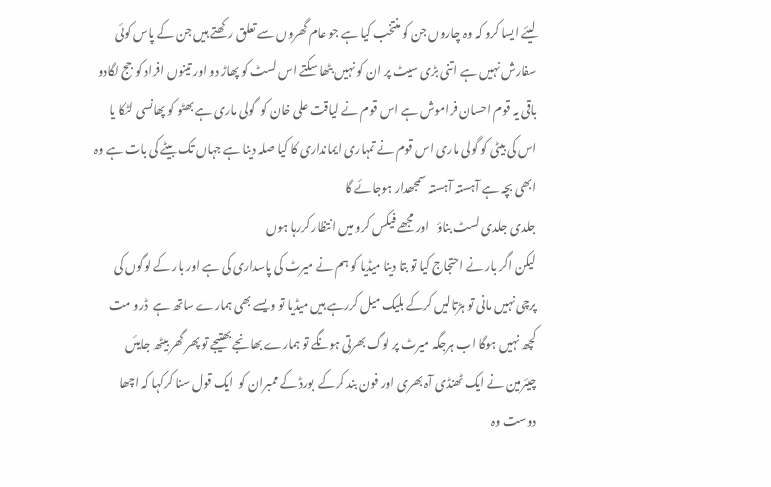لیئے ایسا کرو کہ وہ چاروں جن کو منتخب کیا ہے جو عام گھروں سے تعلق رکھتے ہیں جن کے پاس کوئی سفارش نہیں ہے اتنی بڑی سیٹ پر ان کو نہیں بٹھا سکتے اس لسٹ کو پھاڑ دو اور تینوں افراد کو جج لگادو باقی یہ قوم احسان فراموش ہے اس قوم نے لیاقت علی خان کو  گولی ماری ہے بھٹو کو پھانسی لٹکا یا اس کی بیٹی کو گولی ماری اس قوم نے تمہاری ایمانداری کا کیا صلہ دینا ہے جہاں تک بیٹے کی بات ہے وہ ابھی بچہ ہے آہستہ آہستہ سمجھدار ہوجائے گا
جلدی جلدی لسٹ بناؤ   اور مجھے فیکس کرو میں انتظار کررہا ہوں
لیکن اگر بار نے احتجاج کیا تو بتا دینا میڈیا کو ہم نے میرٹ کی پاسداری کی ہے اور بار کے لوگوں کی پرچی نہیں مانی تو ہڑتالیں کرکے بلیک میل کررہے ہیں میڈیا تو ویسے بھی ہمارے ساتھ ہے  ڈرو مت کچھ نہیں ہوگا اب ہرجگہ میرٹ پر لوگ بھرتی ہونگے تو ہمارے بھانجے بھتیجے تو پھر گھر بیٹھ جایئں
چیئرمین نے ایک ٹھنڈی آہ بھری اور فون بند کرکے  بورڈ کے ممبران کو  ایک قول سنا کرکہا کہ اچھا دوست وہ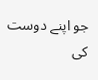جو اپنے دوست کی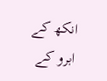انکھ کے ابرو کے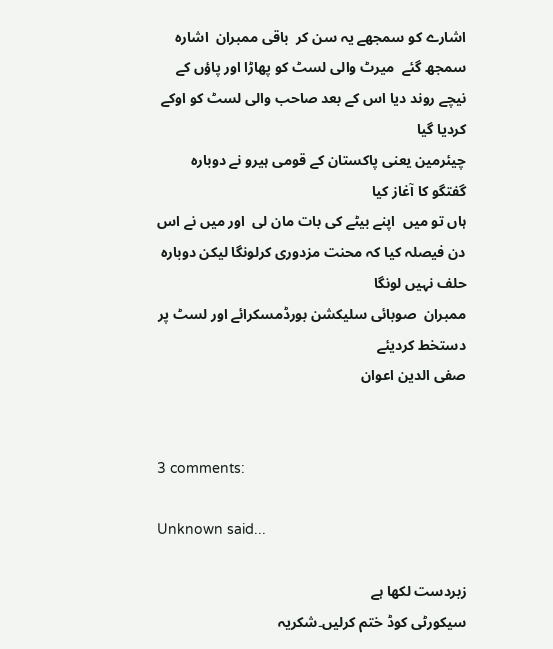اشارے کو سمجھے یہ سن کر  باقی ممبران  اشارہ سمجھ گئے  میرٹ والی لسٹ کو پھاڑا اور پاؤں کے نیچے روند دیا اس کے بعد صاحب والی لسٹ کو اوکے کردیا گیا
چیئرمین یعنی پاکستان کے قومی ہیرو نے دوبارہ گفتگو کا آغاز کیا
ہاں تو میں  اپنے بیٹے کی بات مان لی  اور میں نے اس دن فیصلہ کیا کہ محنت مزدوری کرلونگا لیکن دوبارہ حلف نہیں لونگا
ممبران  صوبائی سلیکشن بورڈمسکرائے اور لسٹ پر دستخط کردیئے
صفی الدین اعوان


3 comments:

Unknown said...

زبردست لکھا ہے
سیکورٹی کوڈ ختم کرلیں۔شکریہ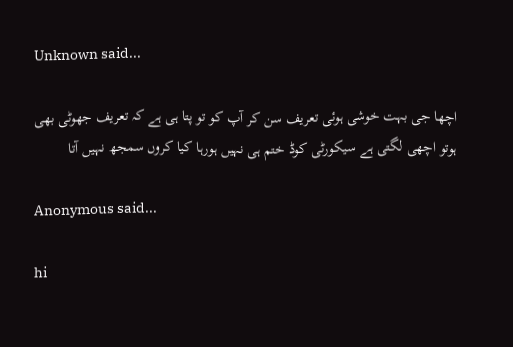Unknown said...

اچھا جی بہت خوشی ہوئی تعریف سن کر آپ کو تو پتا ہی ہے کہ تعریف جھوٹی بھی ہوتو اچھی لگتی ہے سیکورٹی کوڈ ختم ہی نہیں ہورہا کیا کروں سمجھ نہیں آتا

Anonymous said...

hi